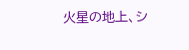火星の地上、シ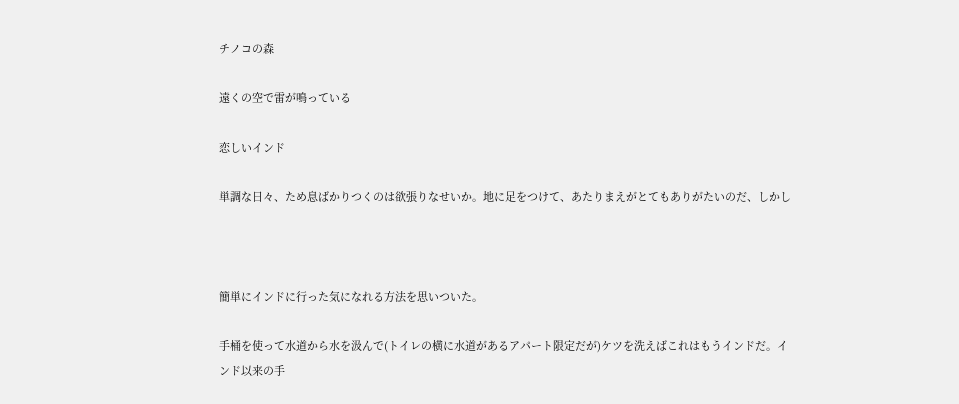チノコの森

遠くの空で雷が鳴っている

恋しいインド

単調な日々、ため息ばかりつくのは欲張りなせいか。地に足をつけて、あたりまえがとてもありがたいのだ、しかし



簡単にインドに行った気になれる方法を思いついた。

手桶を使って水道から水を汲んで(トイレの横に水道があるアパート限定だが)ケツを洗えばこれはもうインドだ。インド以来の手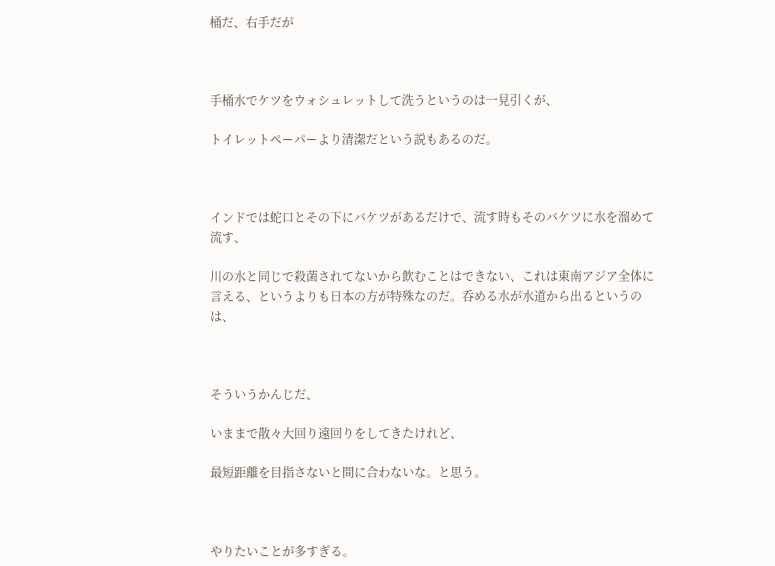桶だ、右手だが



手桶水でケツをウォシュレットして洗うというのは一見引くが、

トイレットペーパーより清潔だという説もあるのだ。



インドでは蛇口とその下にバケツがあるだけで、流す時もそのバケツに水を溜めて流す、

川の水と同じで殺菌されてないから飲むことはできない、これは東南アジア全体に言える、というよりも日本の方が特殊なのだ。呑める水が水道から出るというのは、



そういうかんじだ、

いままで散々大回り遠回りをしてきたけれど、

最短距離を目指さないと間に合わないな。と思う。



やりたいことが多すぎる。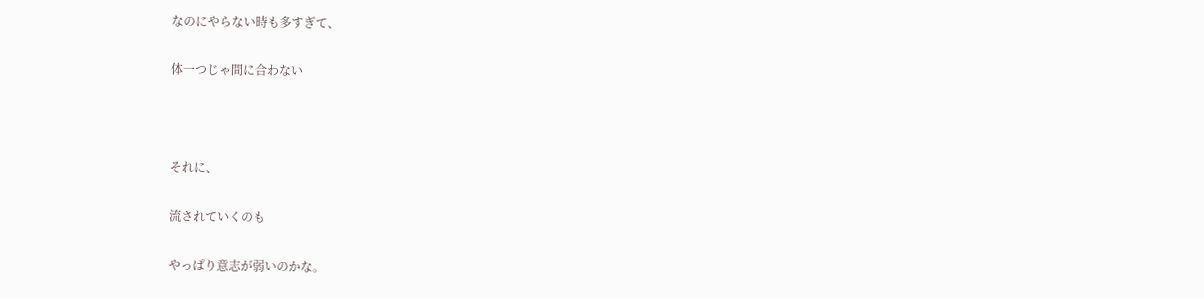なのにやらない時も多すぎて、

体一つじゃ間に合わない



それに、

流されていくのも

やっぱり意志が弱いのかな。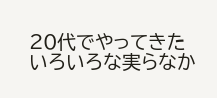20代でやってきたいろいろな実らなか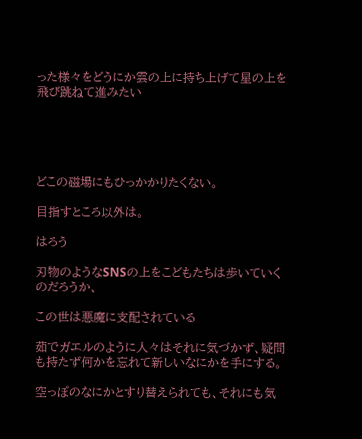った様々をどうにか雲の上に持ち上げて星の上を飛び跳ねて進みたい





どこの磁場にもひっかかりたくない。

目指すところ以外は。

はろう

刃物のようなSNSの上をこどもたちは歩いていくのだろうか、

この世は悪魔に支配されている

茹でガエルのように人々はそれに気づかず、疑問も持たず何かを忘れて新しいなにかを手にする。

空っぽのなにかとすり替えられても、それにも気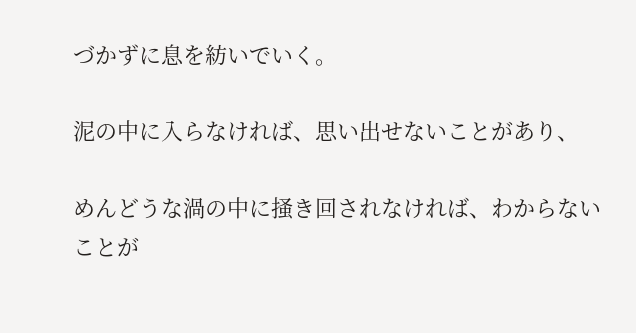づかずに息を紡いでいく。

泥の中に入らなければ、思い出せないことがあり、

めんどうな渦の中に掻き回されなければ、わからないことが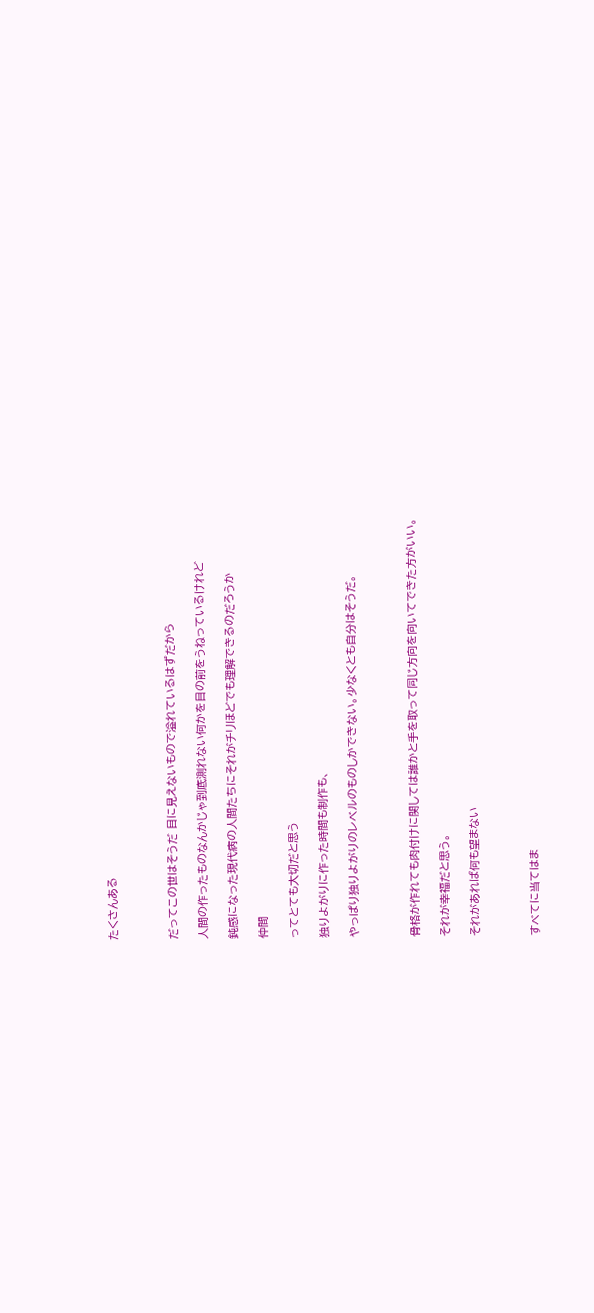たくさんある



だってこの世はそうだ 目に見えないもので溢れているはずだから

人間の作ったものなんかじゃ到底測れない何かを目の前をうねっているけれど

鈍感になった現代病の人間たちにそれがチリほどでも理解できるのだろうか

仲間

ってとても大切だと思う

独りよがりに作った時間も制作も、

やっぱり独りよがりのレベルのものしかできない。少なくとも自分はそうだ。



骨格が作れても肉付けに関しては誰かと手を取って同じ方向を向いてできた方がいい。

それが幸福だと思う。

それがあれば何も望まない



すべてに当てはま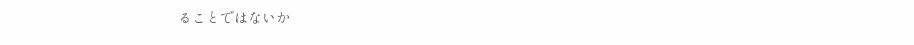ることではないか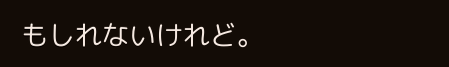もしれないけれど。